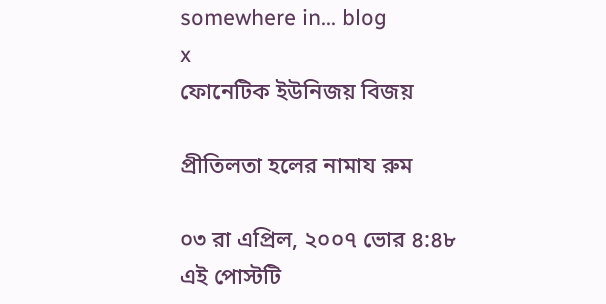somewhere in... blog
x
ফোনেটিক ইউনিজয় বিজয়

প্রীতিলতা হলের নামায রুম

০৩ রা এপ্রিল, ২০০৭ ভোর ৪:৪৮
এই পোস্টটি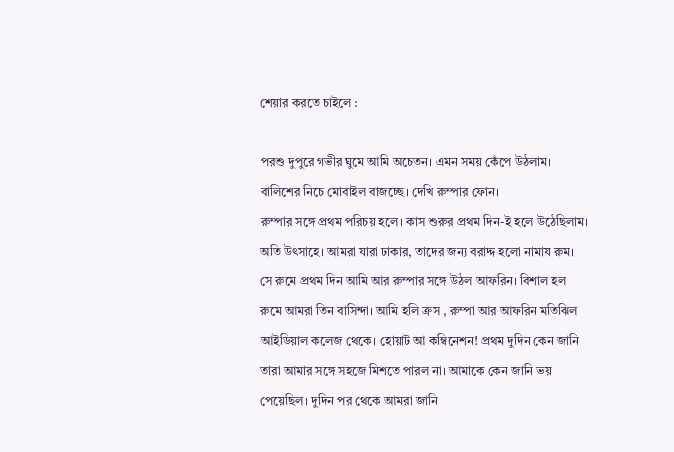শেয়ার করতে চাইলে :

পরশু দুপুরে গভীর ঘুমে আমি অচেতন। এমন সময় কেঁপে উঠলাম। বালিশের নিচে মোবাইল বাজচ্ছে। দেখি রুম্পার ফোন।
রুম্পার সঙ্গে প্রথম পরিচয় হলে। কাস শুরুর প্রথম দিন-ই হলে উঠেছিলাম। অতি উৎসাহে। আমরা যারা ঢাকার, তাদের জন্য বরাদ্দ হলো নামায রুম। সে রুমে প্রথম দিন আমি আর রুম্পার সঙ্গে উঠল আফরিন। বিশাল হল রুমে আমরা তিন বাসিন্দা। আমি হলি ক্রস , রুম্পা আর আফরিন মতিঝিল আইডিয়াল কলেজ থেকে। হোয়াট আ কম্বিনেশন! প্রথম দুদিন কেন জানি তারা আমার সঙ্গে সহজে মিশতে পারল না। আমাকে কেন জানি ভয় পেয়েছিল। দুদিন পর থেকে আমরা জানি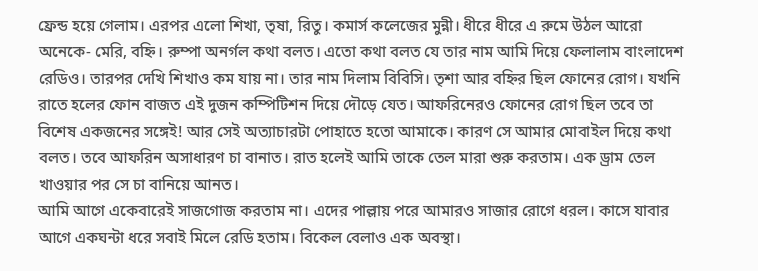ফ্রেন্ড হয়ে গেলাম। এরপর এলো শিখা, তৃষা, রিতু। কমার্স কলেজের মুন্নী। ধীরে ধীরে এ রুমে উঠল আরো অনেকে- মেরি, বহ্নি। রুম্পা অনর্গল কথা বলত। এতো কথা বলত যে তার নাম আমি দিয়ে ফেলালাম বাংলাদেশ রেডিও। তারপর দেখি শিখাও কম যায় না। তার নাম দিলাম বিবিসি। তৃশা আর বহ্নির ছিল ফোনের রোগ। যখনি রাতে হলের ফোন বাজত এই দুজন কম্পিটিশন দিয়ে দৌড়ে যেত। আফরিনেরও ফোনের রোগ ছিল তবে তা বিশেষ একজনের সঙ্গেই! আর সেই অত্যাচারটা পোহাতে হতো আমাকে। কারণ সে আমার মোবাইল দিয়ে কথা বলত। তবে আফরিন অসাধারণ চা বানাত। রাত হলেই আমি তাকে তেল মারা শুরু করতাম। এক ড্রাম তেল খাওয়ার পর সে চা বানিয়ে আনত।
আমি আগে একেবারেই সাজগোজ করতাম না। এদের পাল্লায় পরে আমারও সাজার রোগে ধরল। কাসে যাবার আগে একঘন্টা ধরে সবাই মিলে রেডি হতাম। বিকেল বেলাও এক অবস্থা।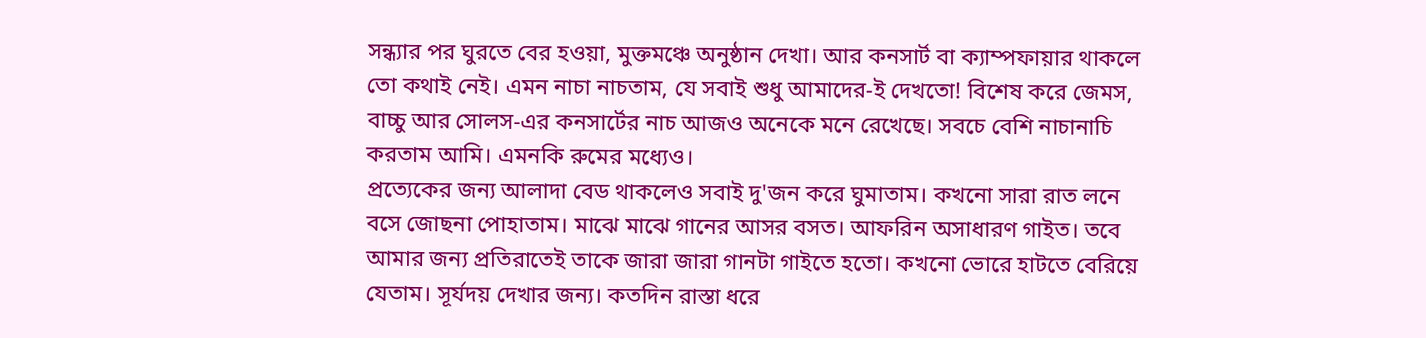সন্ধ্যার পর ঘুরতে বের হওয়া, মুক্তমঞ্চে অনুষ্ঠান দেখা। আর কনসার্ট বা ক্যাম্পফায়ার থাকলে তো কথাই নেই। এমন নাচা নাচতাম, যে সবাই শুধু আমাদের-ই দেখতো! বিশেষ করে জেমস, বাচ্চু আর সোলস-এর কনসার্টের নাচ আজও অনেকে মনে রেখেছে। সবচে বেশি নাচানাচি করতাম আমি। এমনকি রুমের মধ্যেও।
প্রত্যেকের জন্য আলাদা বেড থাকলেও সবাই দু'জন করে ঘুমাতাম। কখনো সারা রাত লনে বসে জোছনা পোহাতাম। মাঝে মাঝে গানের আসর বসত। আফরিন অসাধারণ গাইত। তবে আমার জন্য প্রতিরাতেই তাকে জারা জারা গানটা গাইতে হতো। কখনো ভোরে হাটতে বেরিয়ে যেতাম। সূর্যদয় দেখার জন্য। কতদিন রাস্তা ধরে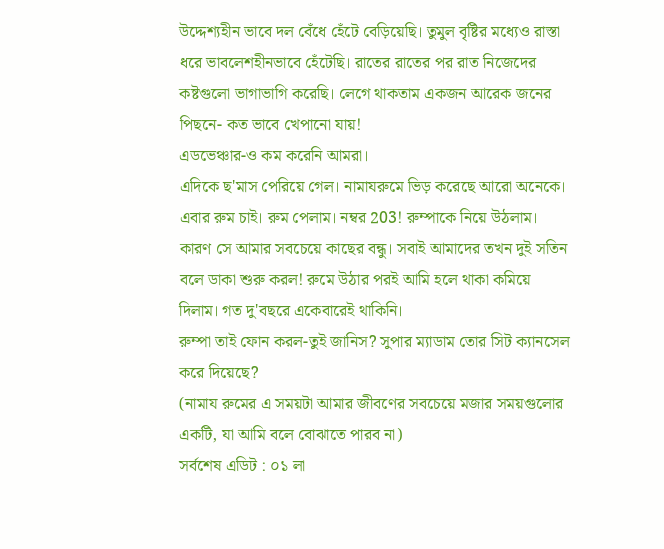উদ্দেশ্যহীন ভাবে দল বেঁধে হেঁটে বেড়িয়েছি। তুমুল বৃষ্টির মধ্যেও রাস্তা ধরে ভাবলেশহীনভাবে হেঁটেছি। রাতের রাতের পর রাত নিজেদের কষ্টগুলো ভাগাভাগি করেছি। লেগে থাকতাম একজন আরেক জনের পিছনে- কত ভাবে খেপানো যায়!
এডভেঞ্চার-ও কম করেনি আমরা।
এদিকে ছ'মাস পেরিয়ে গেল। নামাযরুমে ভিড় করেছে আরো অনেকে। এবার রুম চাই। রুম পেলাম। নম্বর 203! রুম্পাকে নিয়ে উঠলাম। কারণ সে আমার সবচেয়ে কাছের বন্ধু। সবাই আমাদের তখন দুই সতিন বলে ডাকা শুরু করল! রুমে উঠার পরই আমি হলে থাকা কমিয়ে দিলাম। গত দু'বছরে একেবারেই থাকিনি।
রুম্পা তাই ফোন করল-তুই জানিস? সুপার ম্যাডাম তোর সিট ক্যানসেল করে দিয়েছে?
(নামায রুমের এ সময়টা আমার জীবণের সবচেয়ে মজার সময়গুলোর একটি, যা আমি বলে বোঝাতে পারব না)
সর্বশেষ এডিট : ০১ লা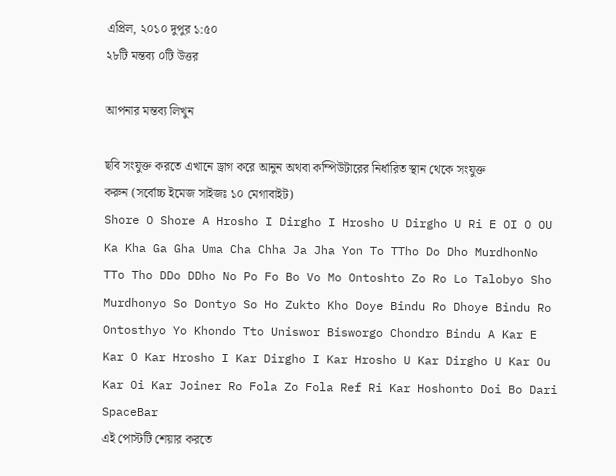এপ্রিল, ২০১০ দুপুর ১:৫০
২৮টি মন্তব্য ০টি উত্তর

আপনার মন্তব্য লিখুন

ছবি সংযুক্ত করতে এখানে ড্রাগ করে আনুন অথবা কম্পিউটারের নির্ধারিত স্থান থেকে সংযুক্ত করুন (সর্বোচ্চ ইমেজ সাইজঃ ১০ মেগাবাইট)
Shore O Shore A Hrosho I Dirgho I Hrosho U Dirgho U Ri E OI O OU Ka Kha Ga Gha Uma Cha Chha Ja Jha Yon To TTho Do Dho MurdhonNo TTo Tho DDo DDho No Po Fo Bo Vo Mo Ontoshto Zo Ro Lo Talobyo Sho Murdhonyo So Dontyo So Ho Zukto Kho Doye Bindu Ro Dhoye Bindu Ro Ontosthyo Yo Khondo Tto Uniswor Bisworgo Chondro Bindu A Kar E Kar O Kar Hrosho I Kar Dirgho I Kar Hrosho U Kar Dirgho U Kar Ou Kar Oi Kar Joiner Ro Fola Zo Fola Ref Ri Kar Hoshonto Doi Bo Dari SpaceBar
এই পোস্টটি শেয়ার করতে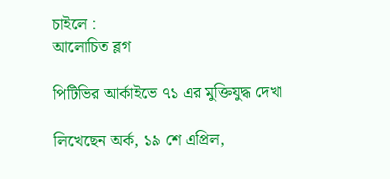চাইলে :
আলোচিত ব্লগ

পিটিভির আর্কাইভে ৭১ এর মুক্তিযুদ্ধ দেখা

লিখেছেন অর্ক, ১৯ শে এপ্রিল,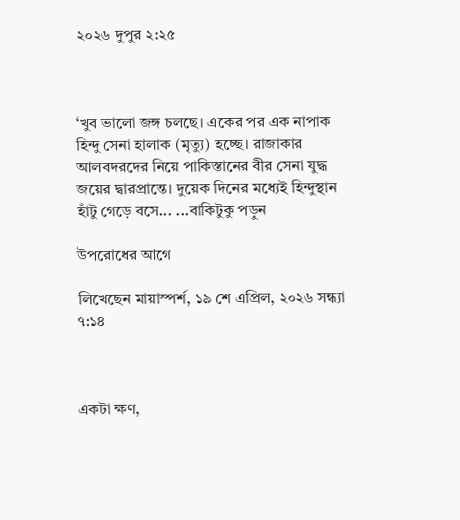২০২৬ দুপুর ২:২৫



‘খুব ভালো জঙ্গ চলছে। একের পর এক নাপাক হিন্দু সেনা হালাক (মৃত্যু) হচ্ছে। রাজাকার আলবদরদের নিয়ে পাকিস্তানের বীর সেনা যুদ্ধ জয়ের দ্বারপ্রান্তে। দুয়েক দিনের মধ্যেই হিন্দুস্থান হাঁটু গেড়ে বসে... ...বাকিটুকু পড়ুন

উপরোধের আগে

লিখেছেন মায়াস্পর্শ, ১৯ শে এপ্রিল, ২০২৬ সন্ধ্যা ৭:১৪



একটা ক্ষণ,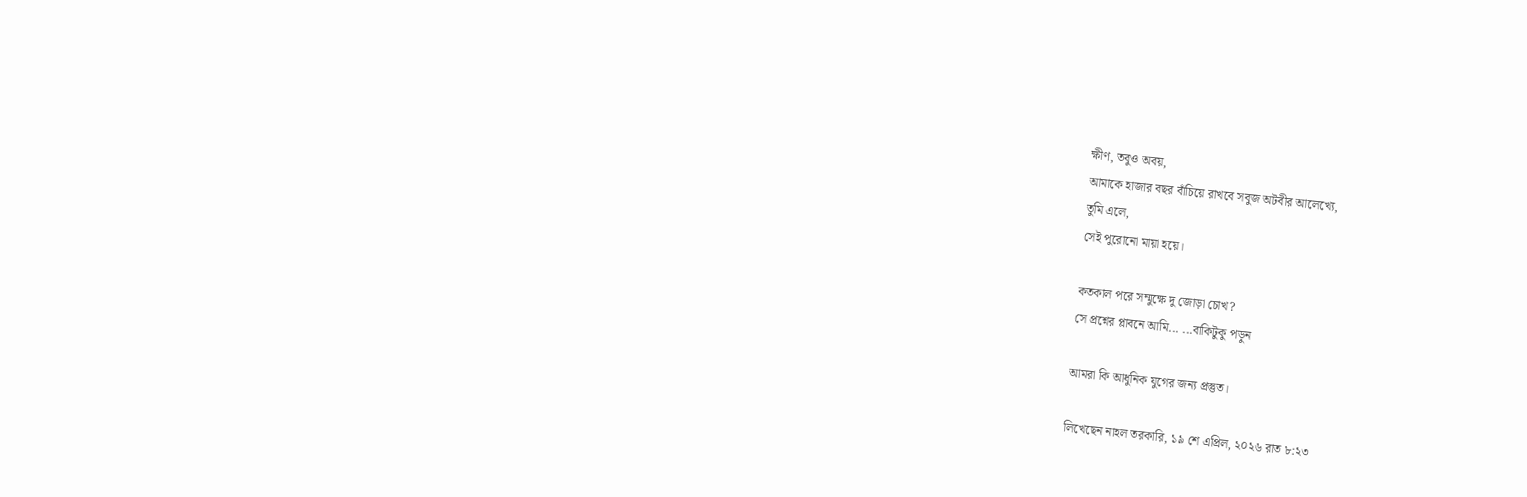ক্ষীণ, তবুও অবয়,
আমাকে হাজার বছর বাঁচিয়ে রাখবে সবুজ অটবীর আলেখ্যে,
তুমি এলে,
সেই পুরোনো মায়া হয়ে।

কতকাল পরে সম্মুক্ষে দু জোড়া চোখ?
সে প্রশ্নের প্লাবনে আমি... ...বাকিটুকু পড়ুন

আমরা কি আধুনিক যুগের জন্য প্রস্তুত।

লিখেছেন নাহল তরকারি, ১৯ শে এপ্রিল, ২০২৬ রাত ৮:২৩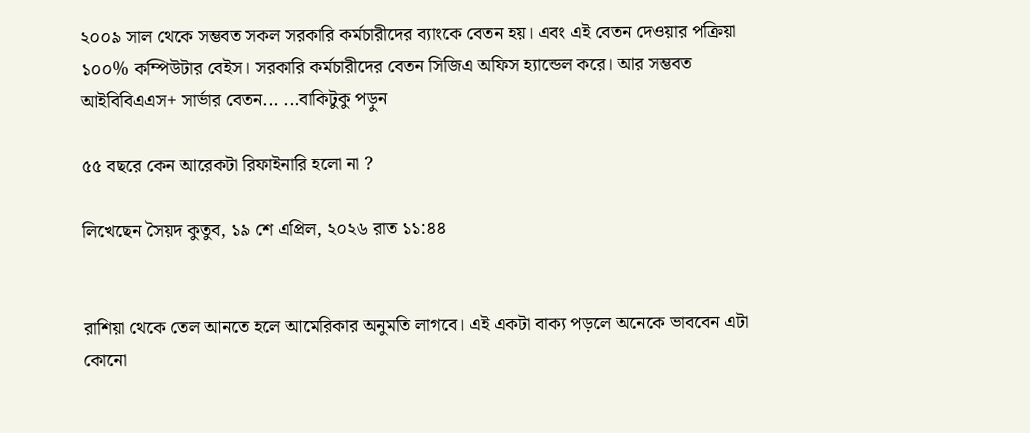২০০৯ সাল থেকে সম্ভবত সকল সরকারি কর্মচারীদের ব্যাংকে বেতন হয়। এবং এই বেতন দেওয়ার পক্রিয়া ১০০% কম্পিউটার বেইস। সরকারি কর্মচারীদের বেতন সিজিএ অফিস হ্যান্ডেল করে। আর সম্ভবত আইবিবিএএস+ সার্ভার বেতন... ...বাকিটুকু পড়ুন

৫৫ বছরে কেন আরেকটা রিফাইনারি হলো না ?

লিখেছেন সৈয়দ কুতুব, ১৯ শে এপ্রিল, ২০২৬ রাত ১১:৪৪


রাশিয়া থেকে তেল আনতে হলে আমেরিকার অনুমতি লাগবে। এই একটা বাক্য পড়লে অনেকে ভাববেন এটা কোনো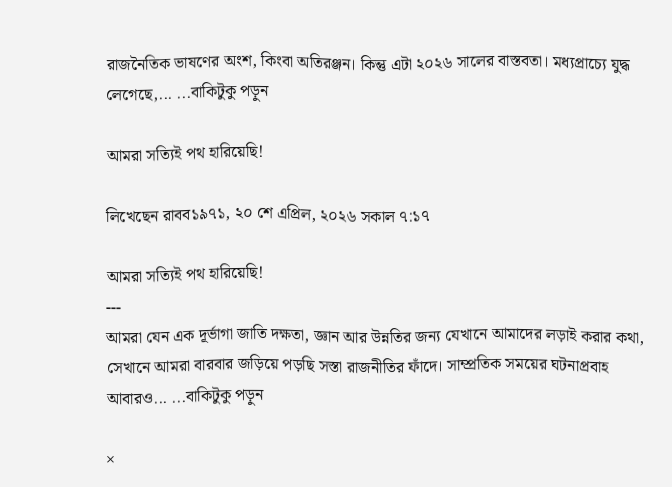রাজনৈতিক ভাষণের অংশ, কিংবা অতিরঞ্জন। কিন্তু এটা ২০২৬ সালের বাস্তবতা। মধ্যপ্রাচ্যে যুদ্ধ লেগেছে,... ...বাকিটুকু পড়ুন

আমরা সত্যিই পথ হারিয়েছি!

লিখেছেন রাবব১৯৭১, ২০ শে এপ্রিল, ২০২৬ সকাল ৭:১৭

আমরা সত্যিই পথ হারিয়েছি!
---
আমরা যেন এক দূর্ভাগা জাতি দক্ষতা, জ্ঞান আর উন্নতির জন্য যেখানে আমাদের লড়াই করার কথা, সেখানে আমরা বারবার জড়িয়ে পড়ছি সস্তা রাজনীতির ফাঁদে। সাম্প্রতিক সময়ের ঘটনাপ্রবাহ আবারও... ...বাকিটুকু পড়ুন

×